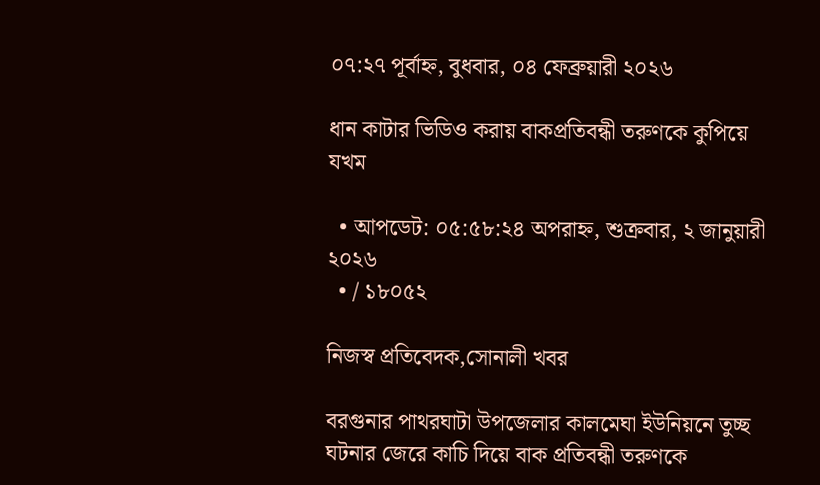০৭:২৭ পূর্বাহ্ন, বুধবার, ০৪ ফেব্রুয়ারী ২০২৬

ধান কাটার ভিডিও করায় বাকপ্রতিবন্ধী তরুণকে কুপিয়ে যখম

  • আপডেট: ০৫:৫৮:২৪ অপরাহ্ন, শুক্রবার, ২ জানুয়ারী ২০২৬
  • / ১৮০৫২

নিজস্ব প্রতিবেদক,সোনালী খবর

বরগুনার পাথরঘাটা উপজেলার কালমেঘা ইউনিয়নে তুচ্ছ ঘটনার জেরে কাচি দিয়ে বাক প্রতিবন্ধী তরুণকে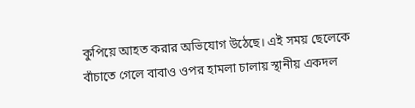কুপিয়ে আহত করার অভিযোগ উঠেছে। এই সময় ছেলেকে বাঁচাতে গেলে বাবাও ওপর হামলা চালায় স্থানীয় একদল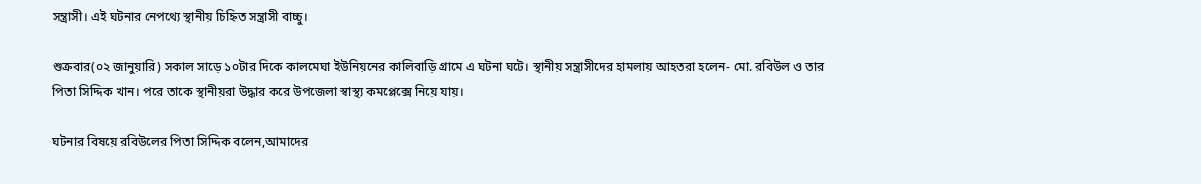সন্ত্রাসী। এই ঘটনার নেপথ্যে স্থানীয় চিহ্নিত সন্ত্রাসী বাচ্চু।

শুক্রবার(০২ জানুয়ারি) সকাল সাড়ে ১০টার দিকে কালমেঘা ইউনিয়নের কালিবাড়ি গ্রামে এ ঘটনা ঘটে। স্থানীয় সন্ত্রাসীদের হামলায় আহতরা হলেন- মো. রবিউল ও তার পিতা সিদ্দিক খান। পরে তাকে স্থানীয়রা উদ্ধার করে উপজেলা স্বাস্থ্য কমপ্লেক্সে নিয়ে যায়।

ঘটনার বিষয়ে রবিউলের পিতা সিদ্দিক বলেন,আমাদের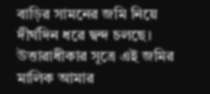বাড়ির সামনের জমি নিয়ে দীর্ঘদিন ধরে দ্বন্দ চলছে। উত্তারাধীকার সূত্রে এই জমির মালিক আমার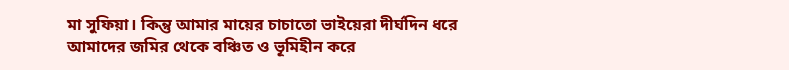মা সুফিয়া। কিন্তু আমার মায়ের চাচাতো ভাইয়েরা দীর্ঘদিন ধরে আমাদের জমির থেকে বঞ্চিত ও ভূমিহীন করে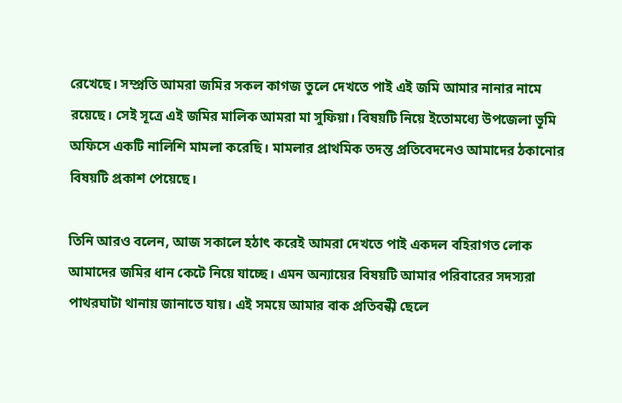রেখেছে। সম্প্রতি আমরা জমির সকল কাগজ তুলে দেখতে পাই এই জমি আমার নানার নামে রয়েছে। সেই সূত্রে এই জমির মালিক আমরা মা সুফিয়া। বিষয়টি নিয়ে ইতোমধ্যে উপজেলা ভূমি অফিসে একটি নালিশি মামলা করেছি। মামলার প্রাথমিক তদন্ত প্রতিবেদনেও আমাদের ঠকানোর বিষয়টি প্রকাশ পেয়েছে।

তিনি আরও বলেন, আজ সকালে হঠাৎ করেই আমরা দেখতে পাই একদল বহিরাগত লোক আমাদের জমির ধান কেটে নিয়ে যাচ্ছে। এমন অন্যায়ের বিষয়টি আমার পরিবারের সদস্যরা পাথরঘাটা থানায় জানাতে যায়। এই সময়ে আমার বাক প্রতিবন্ধী ছেলে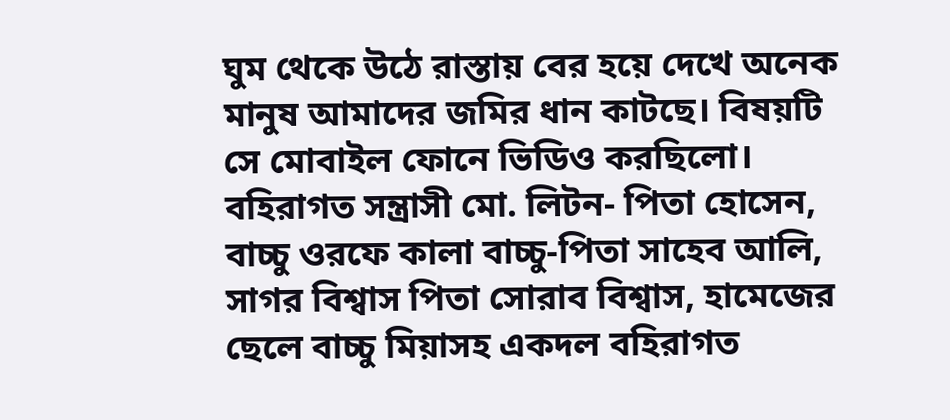ঘুম থেকে উঠে রাস্তায় বের হয়ে দেখে অনেক মানুষ আমাদের জমির ধান কাটছে। বিষয়টি সে মোবাইল ফোনে ভিডিও করছিলো। বহিরাগত সন্ত্রাসী মো. লিটন- পিতা হোসেন, বাচ্চু ওরফে কালা বাচ্চু-পিতা সাহেব আলি, সাগর বিশ্বাস পিতা সোরাব বিশ্বাস, হামেজের ছেলে বাচ্চু মিয়াসহ একদল বহিরাগত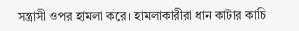সন্ত্রাসী ওপর হামলা করে। হামলাকারীরা ধান কাটার কাচি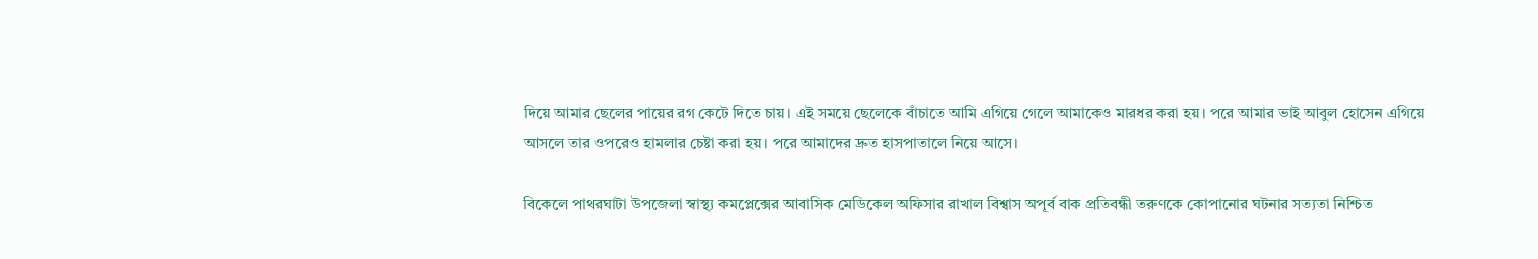দিয়ে আমার ছেলের পায়ের রগ কেটে দিতে চায়। এই সময়ে ছেলেকে বাঁচাতে আমি এগিয়ে গেলে আমাকেও মারধর করা হয়। পরে আমার ভাই আবুল হোসেন এগিয়ে আসলে তার ওপরেও হামলার চেষ্টা করা হয়। পরে আমাদের দ্রুত হাসপাতালে নিয়ে আসে।

বিকেলে পাথরঘাটা উপজেলা স্বাস্থ্য কমপ্লেক্সের আবাসিক মেডিকেল অফিসার রাখাল বিশ্বাস অপূর্ব বাক প্রতিবন্ধী তরুণকে কোপানোর ঘটনার সত্যতা নিশ্চিত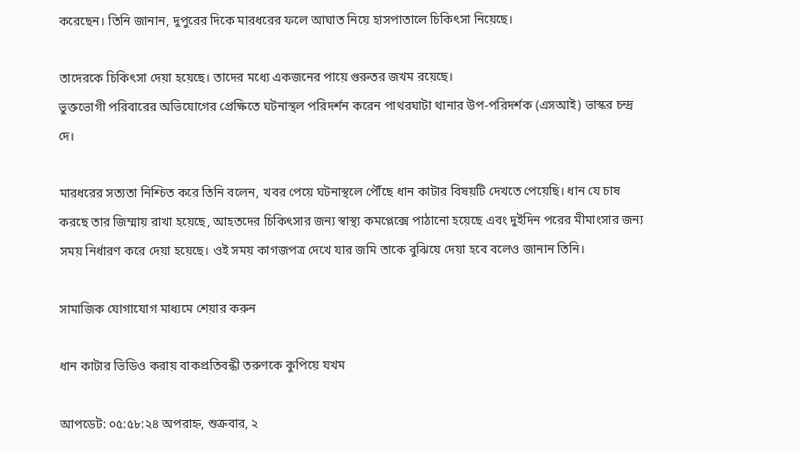করেছেন। তিনি জানান, দুপুরের দিকে মারধরের ফলে আঘাত নিয়ে হাসপাতালে চিকিৎসা নিয়েছে।

তাদেরকে চিকিৎসা দেয়া হয়েছে। তাদের মধ্যে একজনের পায়ে গুরুতর জখম রয়েছে।
ভুক্তভোগী পরিবারের অভিযোগের প্রেক্ষিতে ঘটনাস্থল পরিদর্শন করেন পাথরঘাটা থানার উপ-পরিদর্শক (এসআই) ভাস্কর চন্দ্র দে।

মারধরের সত্যতা নিশ্চিত করে তিনি বলেন, খবর পেয়ে ঘটনাস্থলে পৌঁছে ধান কাটার বিষয়টি দেখতে পেয়েছি। ধান যে চাষ করছে তার জিম্মায় রাখা হয়েছে, আহতদের চিকিৎসার জন্য স্বাস্থ্য কমপ্লেক্সে পাঠানো হয়েছে এবং দুইদিন পরের মীমাংসার জন্য সময় নির্ধারণ করে দেয়া হয়েছে। ওই সময় কাগজপত্র দেখে যার জমি তাকে বুঝিয়ে দেয়া হবে বলেও জানান তিনি।

সামাজিক যোগাযোগ মাধ্যমে শেয়ার করুন

ধান কাটার ভিডিও করায় বাকপ্রতিবন্ধী তরুণকে কুপিয়ে যখম

আপডেট: ০৫:৫৮:২৪ অপরাহ্ন, শুক্রবার, ২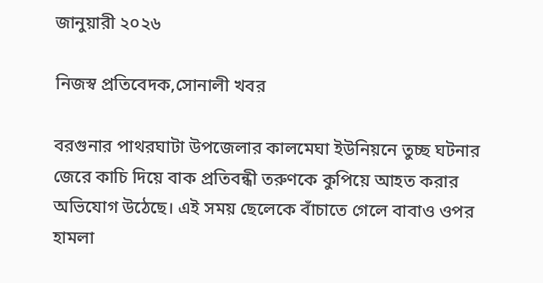জানুয়ারী ২০২৬

নিজস্ব প্রতিবেদক,সোনালী খবর

বরগুনার পাথরঘাটা উপজেলার কালমেঘা ইউনিয়নে তুচ্ছ ঘটনার জেরে কাচি দিয়ে বাক প্রতিবন্ধী তরুণকে কুপিয়ে আহত করার অভিযোগ উঠেছে। এই সময় ছেলেকে বাঁচাতে গেলে বাবাও ওপর হামলা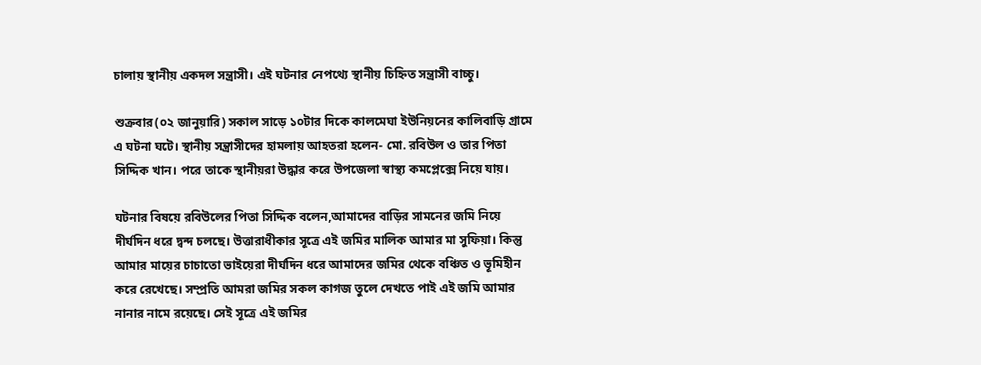চালায় স্থানীয় একদল সন্ত্রাসী। এই ঘটনার নেপথ্যে স্থানীয় চিহ্নিত সন্ত্রাসী বাচ্চু।

শুক্রবার(০২ জানুয়ারি) সকাল সাড়ে ১০টার দিকে কালমেঘা ইউনিয়নের কালিবাড়ি গ্রামে এ ঘটনা ঘটে। স্থানীয় সন্ত্রাসীদের হামলায় আহতরা হলেন- মো. রবিউল ও তার পিতা সিদ্দিক খান। পরে তাকে স্থানীয়রা উদ্ধার করে উপজেলা স্বাস্থ্য কমপ্লেক্সে নিয়ে যায়।

ঘটনার বিষয়ে রবিউলের পিতা সিদ্দিক বলেন,আমাদের বাড়ির সামনের জমি নিয়ে দীর্ঘদিন ধরে দ্বন্দ চলছে। উত্তারাধীকার সূত্রে এই জমির মালিক আমার মা সুফিয়া। কিন্তু আমার মায়ের চাচাতো ভাইয়েরা দীর্ঘদিন ধরে আমাদের জমির থেকে বঞ্চিত ও ভূমিহীন করে রেখেছে। সম্প্রতি আমরা জমির সকল কাগজ তুলে দেখতে পাই এই জমি আমার নানার নামে রয়েছে। সেই সূত্রে এই জমির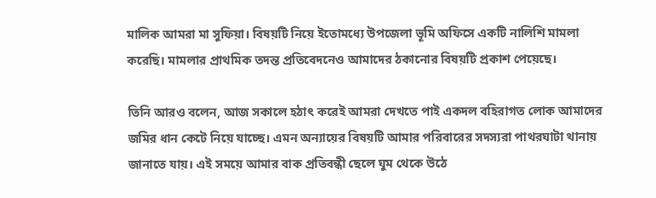মালিক আমরা মা সুফিয়া। বিষয়টি নিয়ে ইতোমধ্যে উপজেলা ভূমি অফিসে একটি নালিশি মামলা করেছি। মামলার প্রাথমিক তদন্ত প্রতিবেদনেও আমাদের ঠকানোর বিষয়টি প্রকাশ পেয়েছে।

তিনি আরও বলেন, আজ সকালে হঠাৎ করেই আমরা দেখতে পাই একদল বহিরাগত লোক আমাদের জমির ধান কেটে নিয়ে যাচ্ছে। এমন অন্যায়ের বিষয়টি আমার পরিবারের সদস্যরা পাথরঘাটা থানায় জানাতে যায়। এই সময়ে আমার বাক প্রতিবন্ধী ছেলে ঘুম থেকে উঠে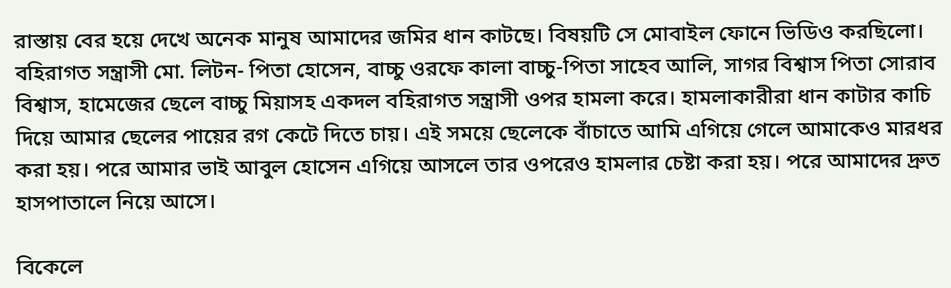রাস্তায় বের হয়ে দেখে অনেক মানুষ আমাদের জমির ধান কাটছে। বিষয়টি সে মোবাইল ফোনে ভিডিও করছিলো। বহিরাগত সন্ত্রাসী মো. লিটন- পিতা হোসেন, বাচ্চু ওরফে কালা বাচ্চু-পিতা সাহেব আলি, সাগর বিশ্বাস পিতা সোরাব বিশ্বাস, হামেজের ছেলে বাচ্চু মিয়াসহ একদল বহিরাগত সন্ত্রাসী ওপর হামলা করে। হামলাকারীরা ধান কাটার কাচি দিয়ে আমার ছেলের পায়ের রগ কেটে দিতে চায়। এই সময়ে ছেলেকে বাঁচাতে আমি এগিয়ে গেলে আমাকেও মারধর করা হয়। পরে আমার ভাই আবুল হোসেন এগিয়ে আসলে তার ওপরেও হামলার চেষ্টা করা হয়। পরে আমাদের দ্রুত হাসপাতালে নিয়ে আসে।

বিকেলে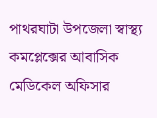পাথরঘাটা উপজেলা স্বাস্থ্য কমপ্লেক্সের আবাসিক মেডিকেল অফিসার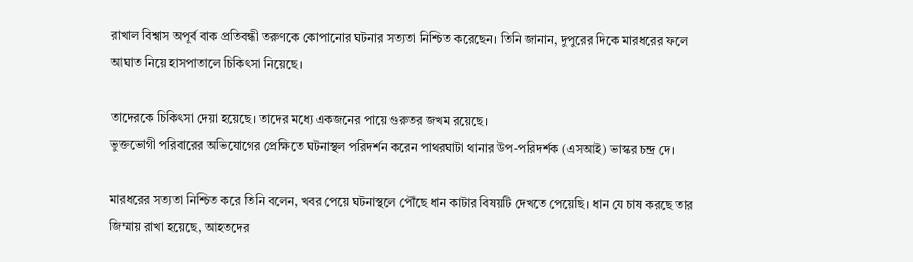রাখাল বিশ্বাস অপূর্ব বাক প্রতিবন্ধী তরুণকে কোপানোর ঘটনার সত্যতা নিশ্চিত করেছেন। তিনি জানান, দুপুরের দিকে মারধরের ফলে আঘাত নিয়ে হাসপাতালে চিকিৎসা নিয়েছে।

তাদেরকে চিকিৎসা দেয়া হয়েছে। তাদের মধ্যে একজনের পায়ে গুরুতর জখম রয়েছে।
ভুক্তভোগী পরিবারের অভিযোগের প্রেক্ষিতে ঘটনাস্থল পরিদর্শন করেন পাথরঘাটা থানার উপ-পরিদর্শক (এসআই) ভাস্কর চন্দ্র দে।

মারধরের সত্যতা নিশ্চিত করে তিনি বলেন, খবর পেয়ে ঘটনাস্থলে পৌঁছে ধান কাটার বিষয়টি দেখতে পেয়েছি। ধান যে চাষ করছে তার জিম্মায় রাখা হয়েছে, আহতদের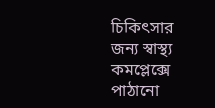চিকিৎসার জন্য স্বাস্থ্য কমপ্লেক্সে পাঠানো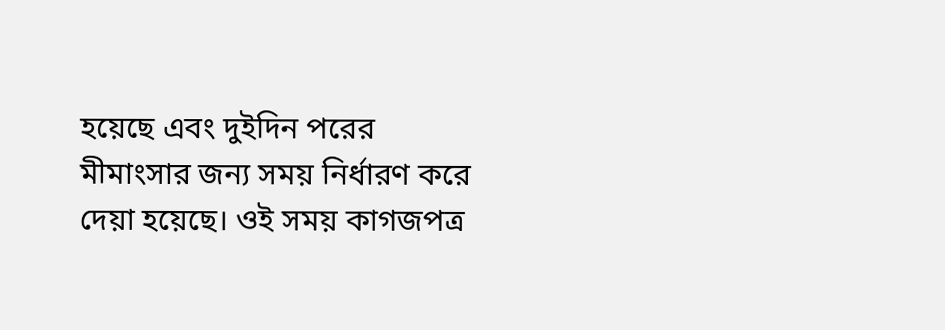হয়েছে এবং দুইদিন পরের মীমাংসার জন্য সময় নির্ধারণ করে দেয়া হয়েছে। ওই সময় কাগজপত্র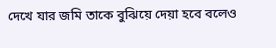দেখে যার জমি তাকে বুঝিয়ে দেয়া হবে বলেও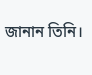জানান তিনি।